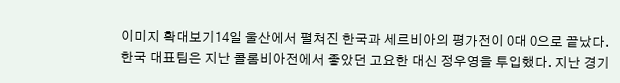이미지 확대보기14일 울산에서 펼쳐진 한국과 세르비아의 평가전이 0대 0으로 끝났다.
한국 대표팀은 지난 콜롬비아전에서 좋았던 고요한 대신 정우영을 투입했다. 지난 경기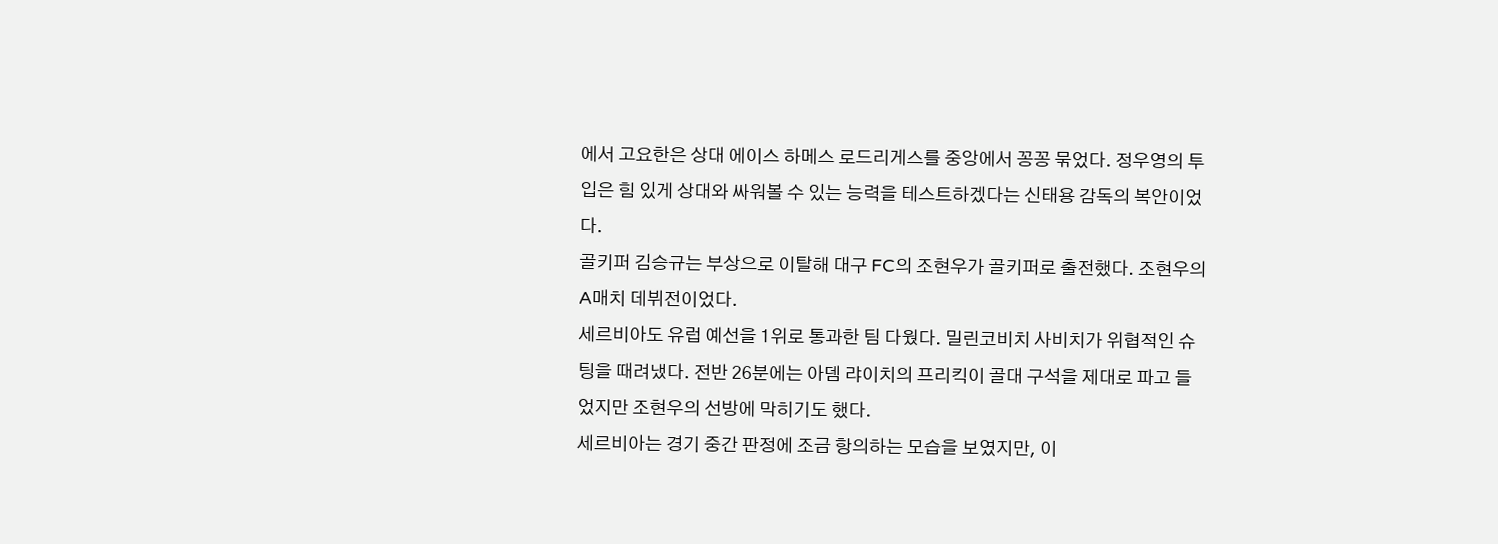에서 고요한은 상대 에이스 하메스 로드리게스를 중앙에서 꽁꽁 묶었다. 정우영의 투입은 힘 있게 상대와 싸워볼 수 있는 능력을 테스트하겠다는 신태용 감독의 복안이었다.
골키퍼 김승규는 부상으로 이탈해 대구 FC의 조현우가 골키퍼로 출전했다. 조현우의 A매치 데뷔전이었다.
세르비아도 유럽 예선을 1위로 통과한 팀 다웠다. 밀린코비치 사비치가 위협적인 슈팅을 때려냈다. 전반 26분에는 아뎀 랴이치의 프리킥이 골대 구석을 제대로 파고 들었지만 조현우의 선방에 막히기도 했다.
세르비아는 경기 중간 판정에 조금 항의하는 모습을 보였지만, 이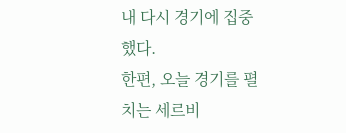내 다시 경기에 집중했다.
한편, 오늘 경기를 펼치는 세르비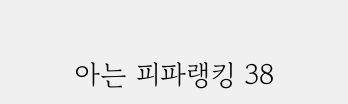아는 피파랭킹 38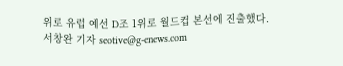위로 유럽 예선 D조 1위로 월드컵 본선에 진출했다.
서창완 기자 seotive@g-enews.com